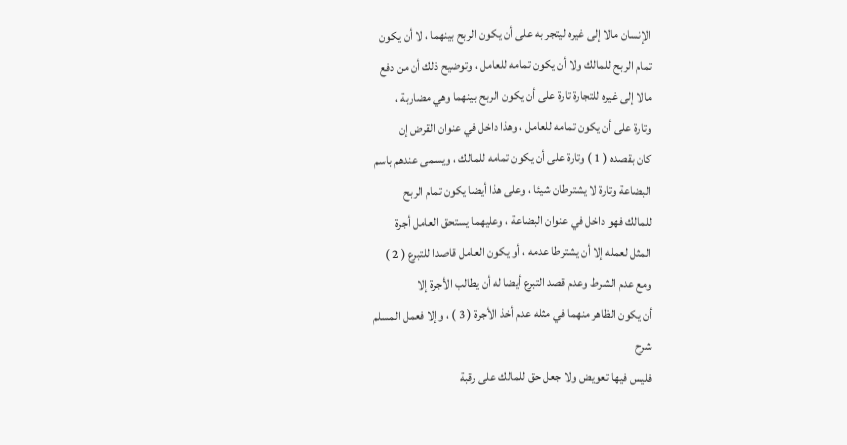الإنسان مالا إلى غيره ليتجر به على أن يكون الربح بينهما ، لا أن يكون
تمام الربح للمالك ولا أن يكون تمامه للعامل ، وتوضيح ذلك أن من دفع
مالا إلى غيره للتجارة تارة على أن يكون الربح بينهما وهي مضاربة ،
وتارة على أن يكون تمامه للعامل ، وهذا داخل في عنوان القرض إن
كان بقصده ( 1 ) وتارة على أن يكون تمامه للمالك ، ويسمى عندهم باسم
البضاعة وتارة لا يشترطان شيئا ، وعلى هذا أيضا يكون تمام الربح
للمالك فهو داخل في عنوان البضاعة ، وعليهما يستحق العامل أجرة
المثل لعمله إلا أن يشترطا عدمه ، أو يكون العامل قاصدا للتبرع ( 2 )
ومع عدم الشرط وعدم قصد التبرع أيضا له أن يطالب الأجرة إلا
أن يكون الظاهر منهما في مثله عدم أخذ الأجرة ( 3 ) ، وإلا فعمل المسلم
شرح
فليس فيها تعويض ولا جعل حق للمالك على رقبة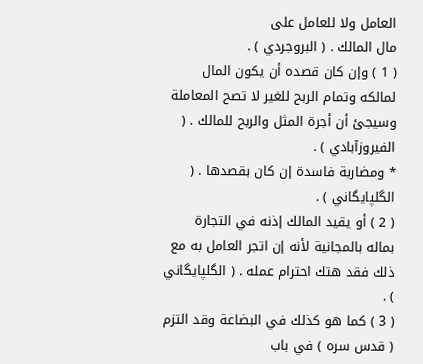العامل ولا للعامل على
مال المالك . ( البروجردي ) .
( 1 ) وإن كان قصده أن يكون المال لمالكه وتمام الربح للغير لا تصح المعاملة
وسيجئ أن أجرة المثل والربح للمالك . ( الفيروزآبادي ) .
* ومضاربة فاسدة إن كان بقصدها . ( الگلپايگاني ) .
( 2 ) أو يقيد المالك إذنه في التجارة بماله بالمجانية لأنه إن اتجر العامل به مع
ذلك فقد هتك احترام عمله . ( الگلپايگاني ) .
( 3 ) كما هو كذلك في البضاعة وقد التزم ( قدس سره ) في باب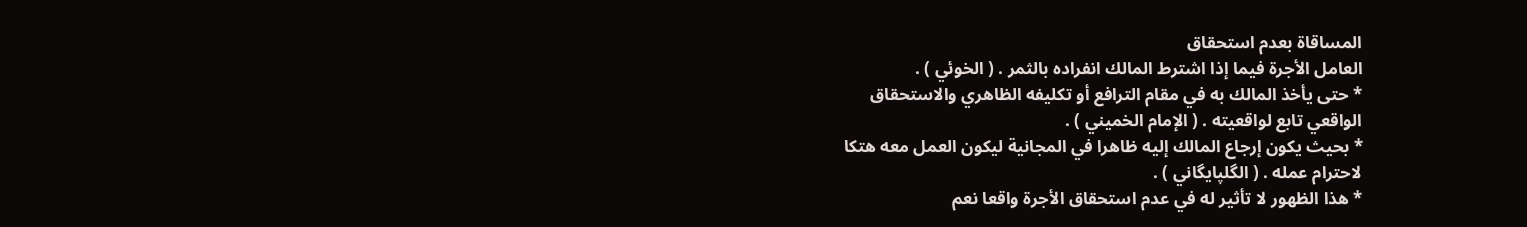المساقاة بعدم استحقاق
العامل الأجرة فيما إذا اشترط المالك انفراده بالثمر . ( الخوئي ) .
* حتى يأخذ المالك به في مقام الترافع أو تكليفه الظاهري والاستحقاق
الواقعي تابع لواقعيته . ( الإمام الخميني ) .
* بحيث يكون إرجاع المالك إليه ظاهرا في المجانية ليكون العمل معه هتكا
لاحترام عمله . ( الگلپايگاني ) .
* هذا الظهور لا تأثير له في عدم استحقاق الأجرة واقعا نعم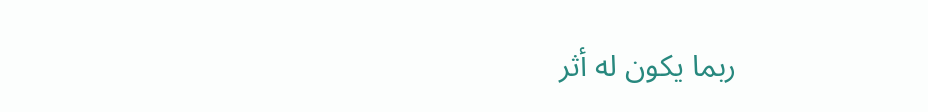ربما يكون له أثر